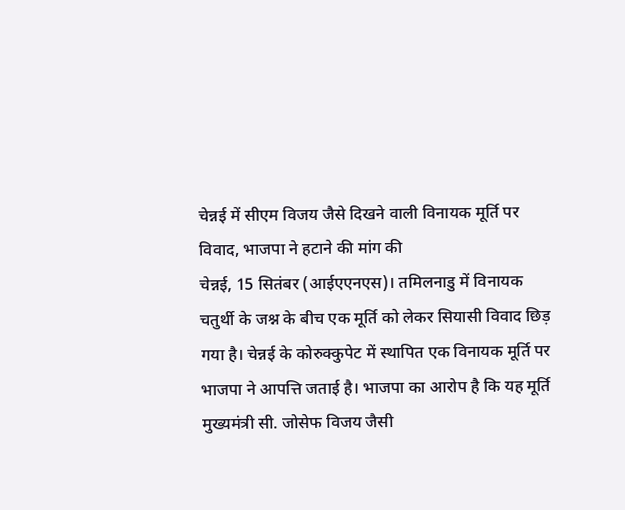चेन्नई में सीएम विजय जैसे दिखने वाली विनायक मूर्ति पर विवाद, भाजपा ने हटाने की मांग की
चेन्नई, 15 सितंबर (आईएएनएस)। तमिलनाडु में विनायक चतुर्थी के जश्न के बीच एक मूर्ति को लेकर सियासी विवाद छिड़ गया है। चेन्नई के कोरुक्कुपेट में स्थापित एक विनायक मूर्ति पर भाजपा ने आपत्ति जताई है। भाजपा का आरोप है कि यह मूर्ति मुख्यमंत्री सी. जोसेफ विजय जैसी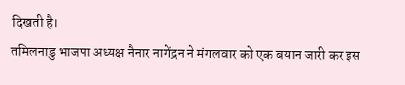दिखती है।
तमिलनाडु भाजपा अध्यक्ष नैनार नागेंद्रन ने मंगलवार को एक बयान जारी कर इस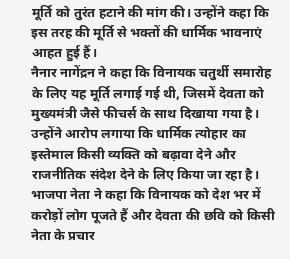मूर्ति को तुरंत हटाने की मांग की। उन्होंने कहा कि इस तरह की मूर्ति से भक्तों की धार्मिक भावनाएं आहत हुई हैं।
नैनार नागेंद्रन ने कहा कि विनायक चतुर्थी समारोह के लिए यह मूर्ति लगाई गई थी, जिसमें देवता को मुख्यमंत्री जैसे फीचर्स के साथ दिखाया गया है। उन्होंने आरोप लगाया कि धार्मिक त्योहार का इस्तेमाल किसी व्यक्ति को बढ़ावा देने और राजनीतिक संदेश देने के लिए किया जा रहा है।
भाजपा नेता ने कहा कि विनायक को देश भर में करोड़ों लोग पूजते हैं और देवता की छवि को किसी नेता के प्रचार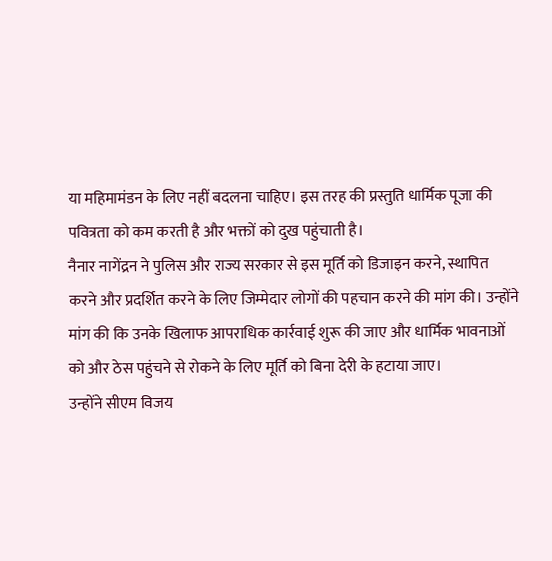या महिमामंडन के लिए नहीं बदलना चाहिए। इस तरह की प्रस्तुति धार्मिक पूजा की पवित्रता को कम करती है और भक्तों को दुख पहुंचाती है।
नैनार नागेंद्रन ने पुलिस और राज्य सरकार से इस मूर्ति को डिजाइन करने, स्थापित करने और प्रदर्शित करने के लिए जिम्मेदार लोगों की पहचान करने की मांग की। उन्होंने मांग की कि उनके खिलाफ आपराधिक कार्रवाई शुरू की जाए और धार्मिक भावनाओं को और ठेस पहुंचने से रोकने के लिए मूर्ति को बिना देरी के हटाया जाए।
उन्होंने सीएम विजय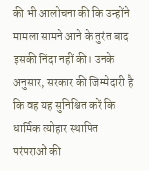की भी आलोचना की कि उन्होंने मामला सामने आने के तुरंत बाद इसकी निंदा नहीं की। उनके अनुसार, सरकार की जिम्मेदारी है कि वह यह सुनिश्चित करें कि धार्मिक त्योहार स्थापित परंपराओं की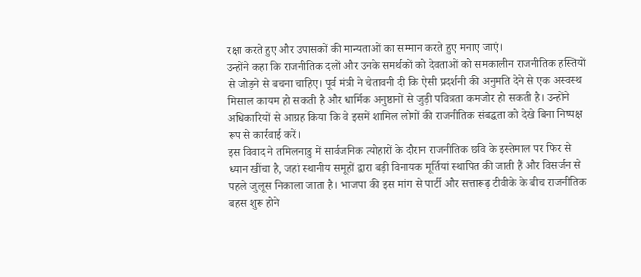रक्षा करते हुए और उपासकों की मान्यताओं का सम्मान करते हुए मनाए जाएं।
उन्होंने कहा कि राजनीतिक दलों और उनके समर्थकों को देवताओं को समकालीन राजनीतिक हस्तियों से जोड़ने से बचना चाहिए। पूर्व मंत्री ने चेतावनी दी कि ऐसी प्रदर्शनी की अनुमति देने से एक अस्वस्थ मिसाल कायम हो सकती है और धार्मिक अनुष्ठानों से जुड़ी पवित्रता कमजोर हो सकती है। उन्होंने अधिकारियों से आग्रह किया कि वे इसमें शामिल लोगों की राजनीतिक संबद्धता को देखे बिना निष्पक्ष रूप से कार्रवाई करें।
इस विवाद ने तमिलनाडु में सार्वजनिक त्योहारों के दौरान राजनीतिक छवि के इस्तेमाल पर फिर से ध्यान खींचा है, जहां स्थानीय समूहों द्वारा बड़ी विनायक मूर्तियां स्थापित की जाती हैं और विसर्जन से पहले जुलूस निकाला जाता है। भाजपा की इस मांग से पार्टी और सत्तारूढ़ टीवीके के बीच राजनीतिक बहस शुरू होने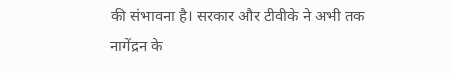की संभावना है। सरकार और टीवीके ने अभी तक नागेंद्रन के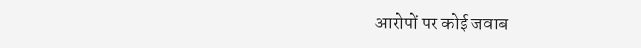आरोपों पर कोई जवाब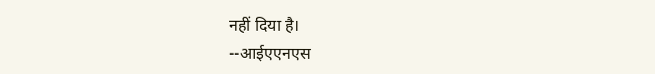नहीं दिया है।
--आईएएनएस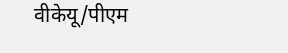वीकेयू/पीएम